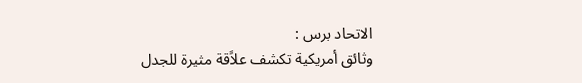الاتحاد برس :
وثائق أمريكية تكشف علاًقة مثيرة للجدل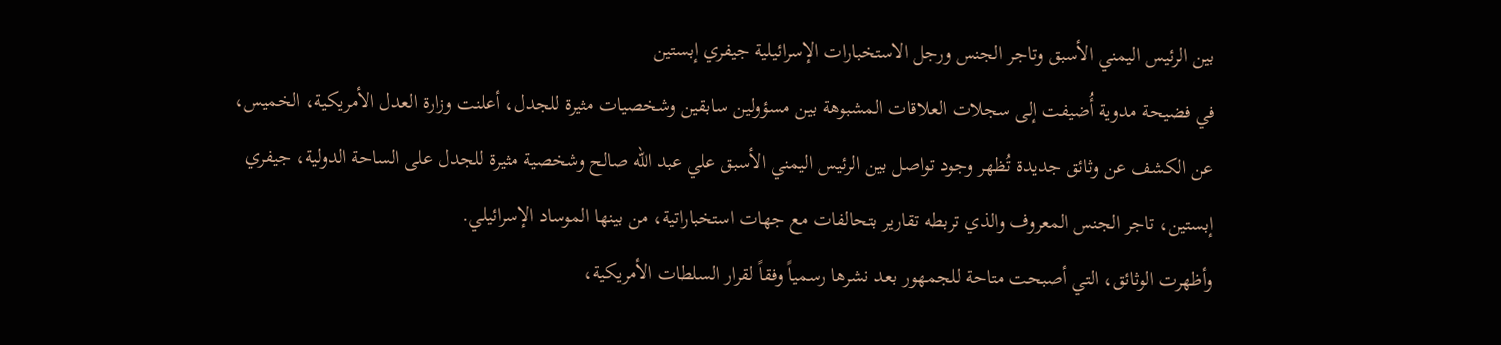بين الرئيس اليمني الأسبق وتاجر الجنس ورجل الاستخبارات الإسرائيلية جيفري إبستين
في فضيحة مدوية أُضيفت إلى سجلات العلاقات المشبوهة بين مسؤولين سابقين وشخصيات مثيرة للجدل، أعلنت وزارة العدل الأمريكية، الخميس، عن الكشف عن وثائق جديدة تُظهر وجود تواصل بين الرئيس اليمني الأسبق علي عبد الله صالح وشخصية مثيرة للجدل على الساحة الدولية، جيفري إبستين، تاجر الجنس المعروف والذي تربطه تقارير بتحالفات مع جهات استخباراتية، من بينها الموساد الإسرائيلي.
وأظهرت الوثائق، التي أصبحت متاحة للجمهور بعد نشرها رسمياً وفقاً لقرار السلطات الأمريكية،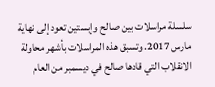سلسلة مراسلات بين صالح وإبستين تعود إلى نهاية مارس 2017. وتسبق هذه المراسلات بأشهر محاولة الانقلاب التي قادها صالح في ديسمبر من العام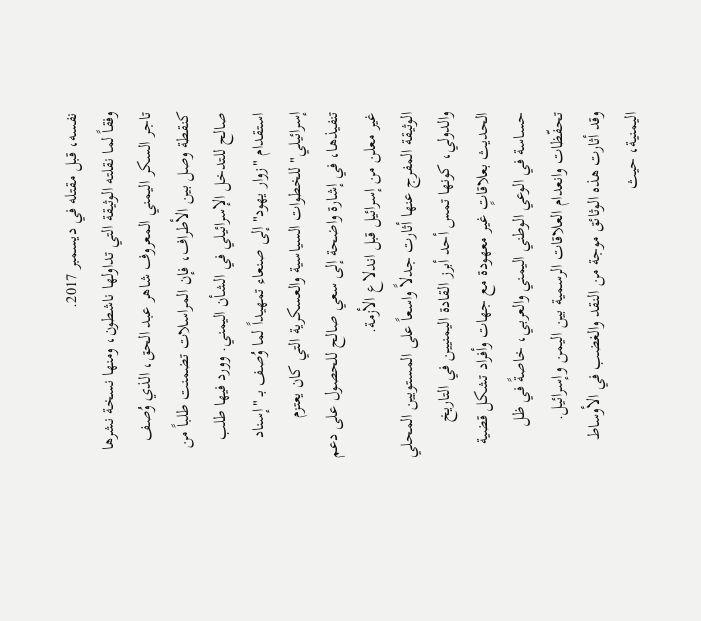نفسه، قبل مقتله في ديسمبر 2017.
وفقاً لما نقلته الوثيقة التي تداولها ناشطون، ومنها نسخة نشرها تاجر السكر اليمني المعروف شاهر عبد الحق، الذي وُصف كنقطة وصل بين الأطراف، فإن المراسلات تضمنت طلباً من صالح للتدخل الإسرائيلي في الشأن اليمني. وورد فيها طلب استقدام "زوار يهود" إلى صنعاء تمهيداً لما وُصف بـ "إسناد إسرائيلي" للخطوات السياسية والعسكرية التي كان يعتزم تنفيذها، في إشارة واضحة إلى سعي صالح للحصول على دعم غير معلن من إسرائيل قبل اندلاع الأزمة.
الوثيقة المفرج عنها أثارت جدلاً واسعاً على المستويين المحلي والدولي، كونها تمس أحد أبرز القادة اليمنيين في التاريخ الحديث بعلاقاتٍ غير معهودة مع جهات وأفراد تشكل قضية حساسة في الوعي الوطني اليمني والعربي، خاصةً في ظل تحفّظات وانعدام العلاقات الرسمية بين اليمن وإسرائيل.
وقد أثارت هذه الوثائق موجة من النقد والغضب في الأوساط اليمنية، حيث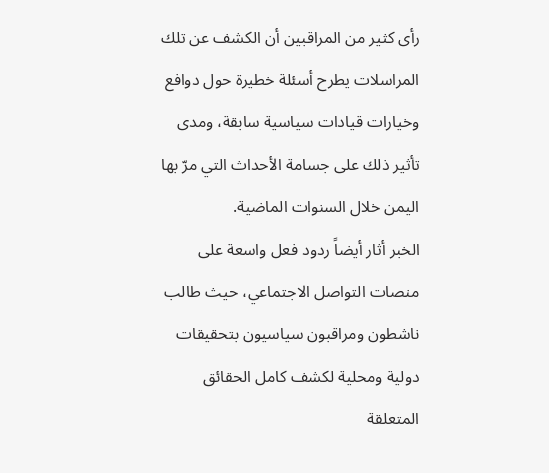رأى كثير من المراقبين أن الكشف عن تلك المراسلات يطرح أسئلة خطيرة حول دوافع وخيارات قيادات سياسية سابقة، ومدى تأثير ذلك على جسامة الأحداث التي مرّ بها اليمن خلال السنوات الماضية.
الخبر أثار أيضاً ردود فعل واسعة على منصات التواصل الاجتماعي، حيث طالب ناشطون ومراقبون سياسيون بتحقيقات دولية ومحلية لكشف كامل الحقائق المتعلقة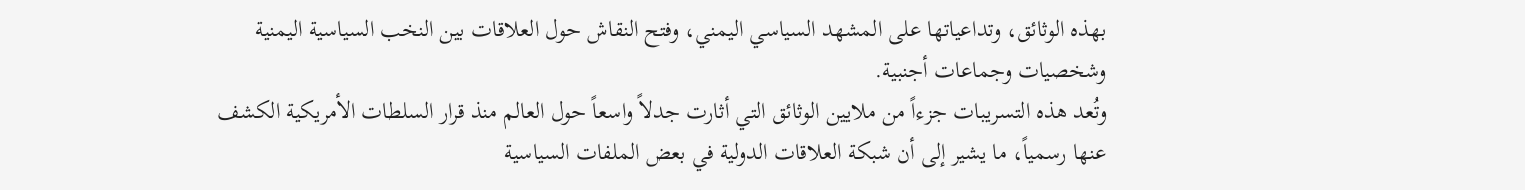بهذه الوثائق، وتداعياتها على المشهد السياسي اليمني، وفتح النقاش حول العلاقات بين النخب السياسية اليمنية وشخصيات وجماعات أجنبية.
وتُعد هذه التسريبات جزءاً من ملايين الوثائق التي أثارت جدلاً واسعاً حول العالم منذ قرار السلطات الأمريكية الكشف عنها رسمياً، ما يشير إلى أن شبكة العلاقات الدولية في بعض الملفات السياسية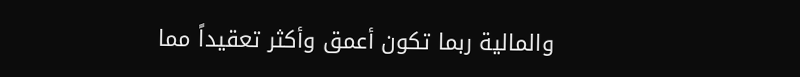والمالية ربما تكون أعمق وأكثر تعقيداً مما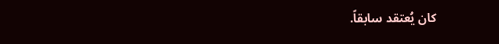كان يُعتقد سابقاً.